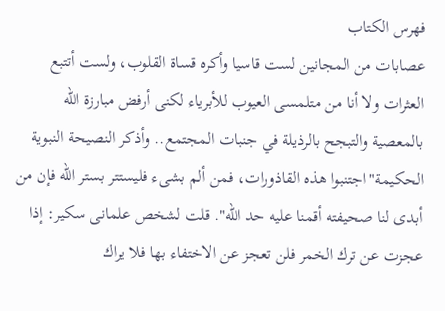فهرس الكتاب
عصابات من المجانين لست قاسيا وأكره قساة القلوب، ولست أتتبع العثرات ولا أنا من متلمسى العيوب للأبرياء لكنى أرفض مبارزة الله بالمعصية والتبجح بالرذيلة في جنبات المجتمع.. وأذكر النصيحة النبوية الحكيمة"اجتنبوا هذه القاذورات، فمن ألم بشىء فليستتر بستر الله فإن من أبدى لنا صحيفته أقمنا عليه حد الله". قلت لشخص علمانى سكير: إذا عجزت عن ترك الخمر فلن تعجز عن الاختفاء بها فلا يراك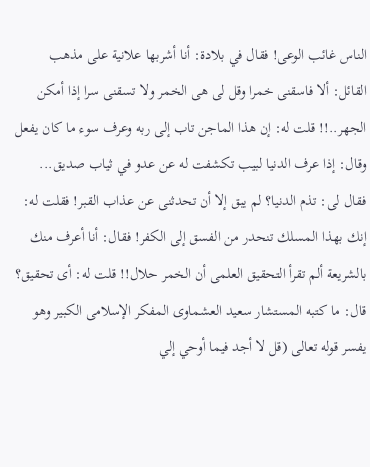الناس غائب الوعى! فقال في بلادة: أنا أشربها علانية على مذهب القائل: ألا فاسقنى خمرا وقل لى هى الخمر ولا تسقنى سرا إذا أمكن الجهر..!! قلت له: إن هذا الماجن تاب إلى ربه وعرف سوء ما كان يفعل وقال: إذا عرف الدنيا لبيب تكشفت له عن عدو في ثياب صديق... فقال لى: تذم الدنيا؟ لم يبق إلا أن تحدثنى عن عذاب القبر! فقلت له: إنك بهذا المسلك تنحدر من الفسق إلى الكفر! فقال: أنا أعرف منك بالشريعة ألم تقرأ التحقيق العلمى أن الخمر حلال!! قلت له: أى تحقيق؟ قال: ما كتبه المستشار سعيد العشماوى المفكر الإسلامى الكبير وهو يفسر قوله تعالى (قل لا أجد فيما أوحي إلي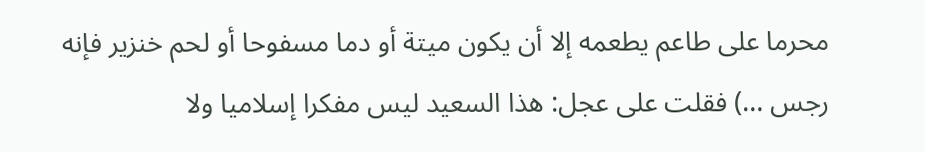محرما على طاعم يطعمه إلا أن يكون ميتة أو دما مسفوحا أو لحم خنزير فإنه رجس …) فقلت على عجل: هذا السعيد ليس مفكرا إسلاميا ولا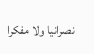نصرانيا ولا مفكرا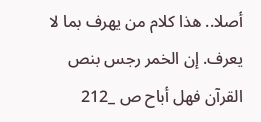أصلا.. هذا كلام من يهرف بما لا يعرف. إن الخمر رجس بنص القرآن فهل أباح ص _212